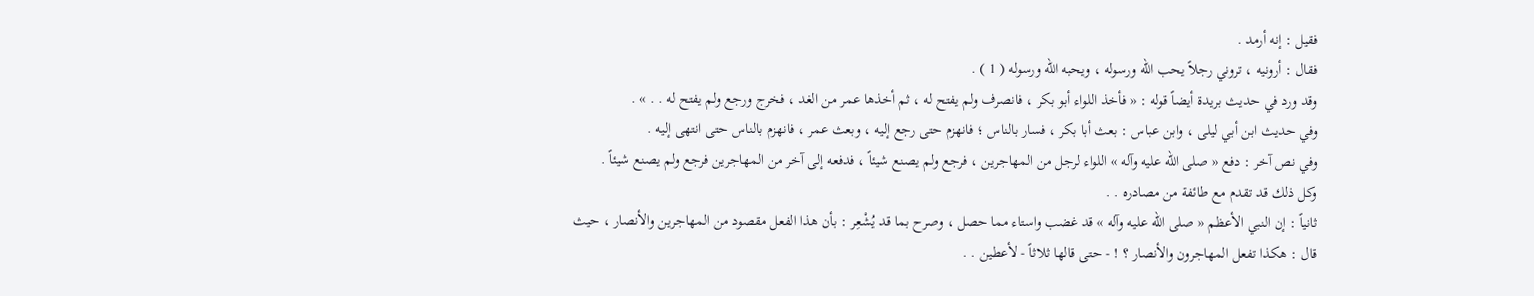فقيل : إنه أرمد .
فقال : أرونيه ، تروني رجلاً يحب الله ورسوله ، ويحبه الله ورسوله ( 1 ) .
وقد ورد في حديث بريدة أيضاً قوله : « فأخذ اللواء أبو بكر ، فانصرف ولم يفتح له ، ثم أخذها عمر من الغد ، فخرج ورجع ولم يفتح له . . » .
وفي حديث ابن أبي ليلى ، وابن عباس : بعث أبا بكر ، فسار بالناس ؛ فانهزم حتى رجع إليه ، وبعث عمر ، فانهزم بالناس حتى انتهى إليه .
وفي نص آخر : دفع « صلى الله عليه وآله » اللواء لرجل من المهاجرين ، فرجع ولم يصنع شيئاً ، فدفعه إلى آخر من المهاجرين فرجع ولم يصنع شيئاً .
وكل ذلك قد تقدم مع طائفة من مصادره . .
ثانياً : إن النبي الأعظم « صلى الله عليه وآله » قد غضب واستاء مما حصل ، وصرح بما قد يُشْعِر : بأن هذا الفعل مقصود من المهاجرين والأنصار ، حيث قال : هكذا تفعل المهاجرون والأنصار ؟ ! - حتى قالها ثلاثاً - لأعطين . .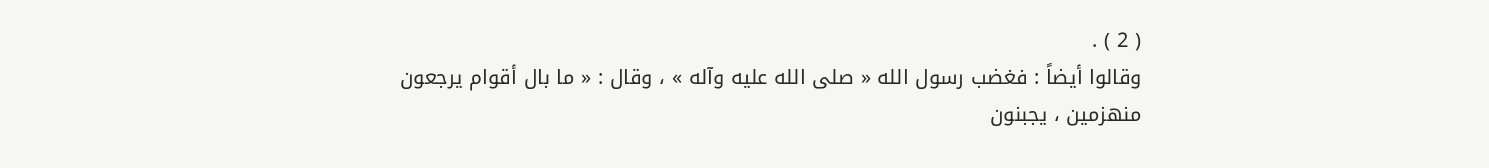( 2 ) .
وقالوا أيضاً : فغضب رسول الله « صلى الله عليه وآله » ، وقال : « ما بال أقوام يرجعون منهزمين ، يجبنون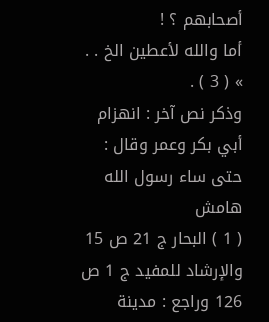أصحابهم ؟ !
أما والله لأعطين الخ . . » ( 3 ) .
وذكر نص آخر : انهزام أبي بكر وعمر وقال : حتى ساء رسول الله
هامش
( 1 ) البحار ج 21 ص 15 والإرشاد للمفيد ج 1 ص 126 وراجع : مدينة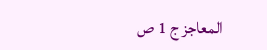المعاجز ج 1 ص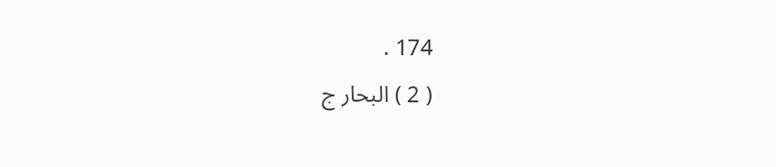174 .
( 2 ) البحار ج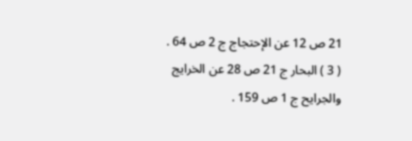21 ص 12 عن الإحتجاج ج 2 ص 64 .
( 3 ) البحار ج 21 ص 28 عن الخرايج والجرايح ج 1 ص 159 .